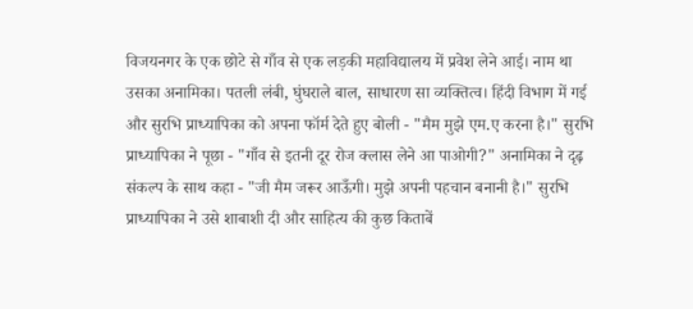विजयनगर के एक छोटे से गाँव से एक लड़की महाविद्यालय में प्रवेश लेने आई। नाम था उसका अनामिका। पतली लंबी, घुंघराले बाल, साधारण सा व्यक्तित्व। हिंदी विभाग में गई और सुरभि प्राध्यापिका को अपना फॉर्म देते हुए बोली - "मैम मुझे एम.ए करना है।" सुरभि प्राध्यापिका ने पूछा - "गाँव से इतनी दूर रोज क्लास लेने आ पाओगी?" अनामिका ने दृढ़ संकल्प के साथ कहा - "जी मैम जरूर आऊँगी। मुझे अपनी पहचान बनानी है।" सुरभि प्राध्यापिका ने उसे शाबाशी दी और साहित्य की कुछ किताबें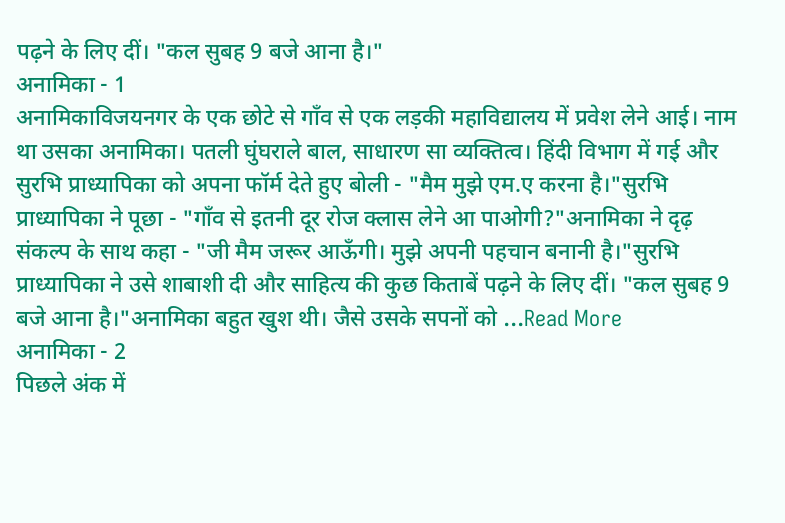पढ़ने के लिए दीं। "कल सुबह 9 बजे आना है।"
अनामिका - 1
अनामिकाविजयनगर के एक छोटे से गाँव से एक लड़की महाविद्यालय में प्रवेश लेने आई। नाम था उसका अनामिका। पतली घुंघराले बाल, साधारण सा व्यक्तित्व। हिंदी विभाग में गई और सुरभि प्राध्यापिका को अपना फॉर्म देते हुए बोली - "मैम मुझे एम.ए करना है।"सुरभि प्राध्यापिका ने पूछा - "गाँव से इतनी दूर रोज क्लास लेने आ पाओगी?"अनामिका ने दृढ़ संकल्प के साथ कहा - "जी मैम जरूर आऊँगी। मुझे अपनी पहचान बनानी है।"सुरभि प्राध्यापिका ने उसे शाबाशी दी और साहित्य की कुछ किताबें पढ़ने के लिए दीं। "कल सुबह 9 बजे आना है।"अनामिका बहुत खुश थी। जैसे उसके सपनों को ...Read More
अनामिका - 2
पिछले अंक में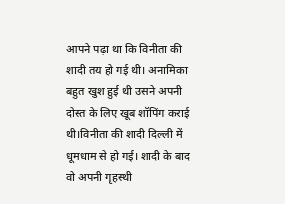आपने पढ़ा था कि विनीता की शादी तय हो गई थी। अनामिका बहुत खुश हुई थी उसने अपनी दोस्त के लिए खूब शॉपिंग कराई थी।विनीता की शादी दिल्ली में धूमधाम से हो गई। शादी के बाद वो अपनी गृहस्थी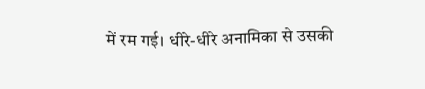में रम गई। धीरे-धीरे अनामिका से उसकी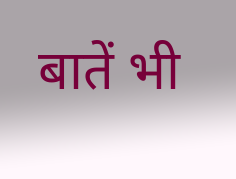बातें भी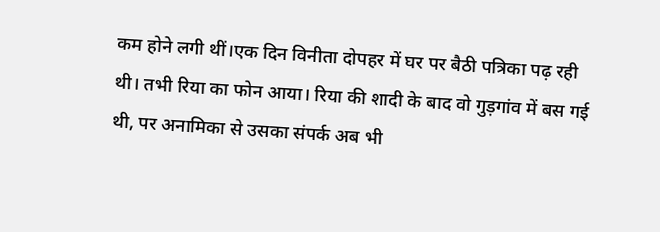कम होने लगी थीं।एक दिन विनीता दोपहर में घर पर बैठी पत्रिका पढ़ रही थी। तभी रिया का फोन आया। रिया की शादी के बाद वो गुड़गांव में बस गई थी, पर अनामिका से उसका संपर्क अब भी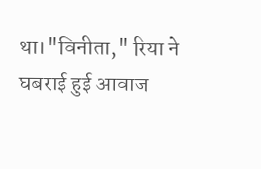था।"विनीता," रिया ने घबराई हुई आवाज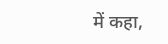में कहा,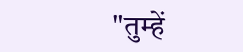"तुम्हें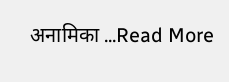अनामिका ...Read More